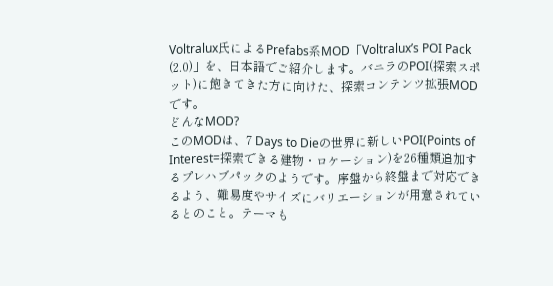Voltralux氏によるPrefabs系MOD「Voltralux’s POI Pack (2.0)」を、日本語でご紹介します。バニラのPOI(探索スポット)に飽きてきた方に向けた、探索コンテンツ拡張MODです。
どんなMOD?
このMODは、7 Days to Dieの世界に新しいPOI(Points of Interest=探索できる建物・ロケーション)を26種類追加するプレハブパックのようです。序盤から終盤まで対応できるよう、難易度やサイズにバリエーションが用意されているとのこと。テーマも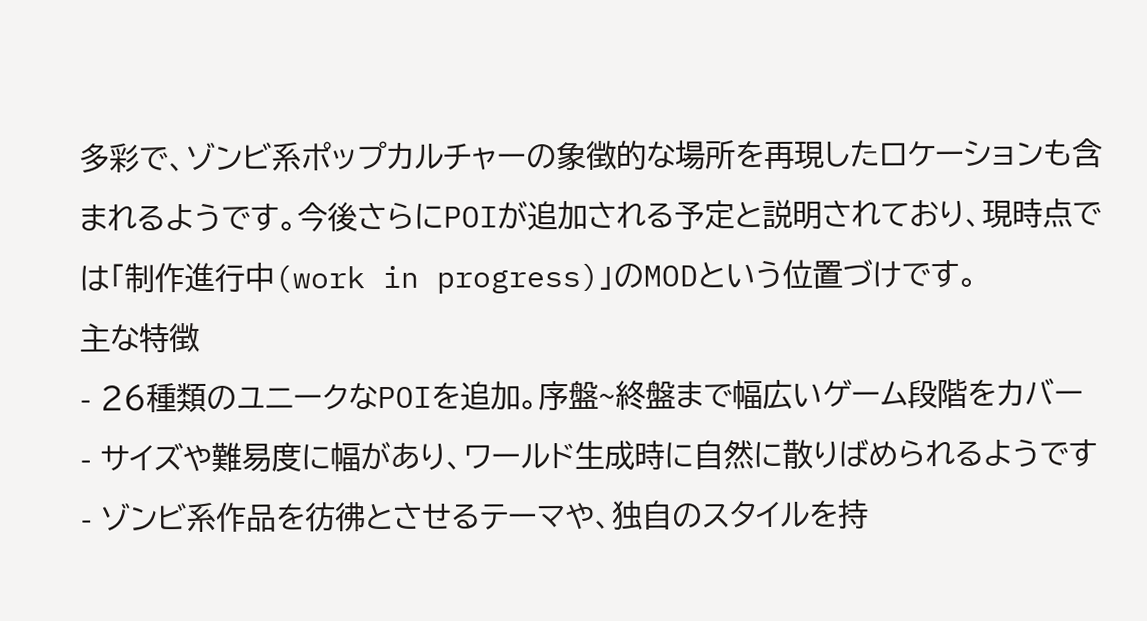多彩で、ゾンビ系ポップカルチャーの象徴的な場所を再現したロケーションも含まれるようです。今後さらにPOIが追加される予定と説明されており、現時点では「制作進行中(work in progress)」のMODという位置づけです。
主な特徴
- 26種類のユニークなPOIを追加。序盤~終盤まで幅広いゲーム段階をカバー
- サイズや難易度に幅があり、ワールド生成時に自然に散りばめられるようです
- ゾンビ系作品を彷彿とさせるテーマや、独自のスタイルを持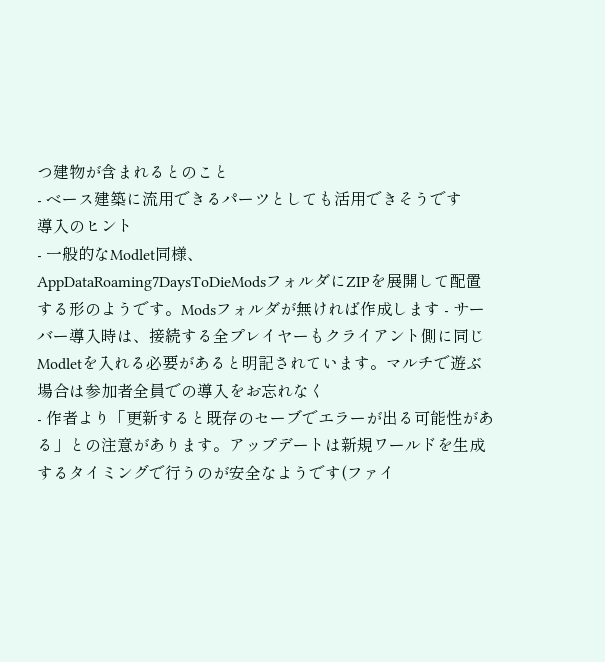つ建物が含まれるとのこと
- ベース建築に流用できるパーツとしても活用できそうです
導入のヒント
- 一般的なModlet同様、
AppDataRoaming7DaysToDieModsフォルダにZIPを展開して配置する形のようです。Modsフォルダが無ければ作成します - サーバー導入時は、接続する全プレイヤーもクライアント側に同じModletを入れる必要があると明記されています。マルチで遊ぶ場合は参加者全員での導入をお忘れなく
- 作者より「更新すると既存のセーブでエラーが出る可能性がある」との注意があります。アップデートは新規ワールドを生成するタイミングで行うのが安全なようです(ファイ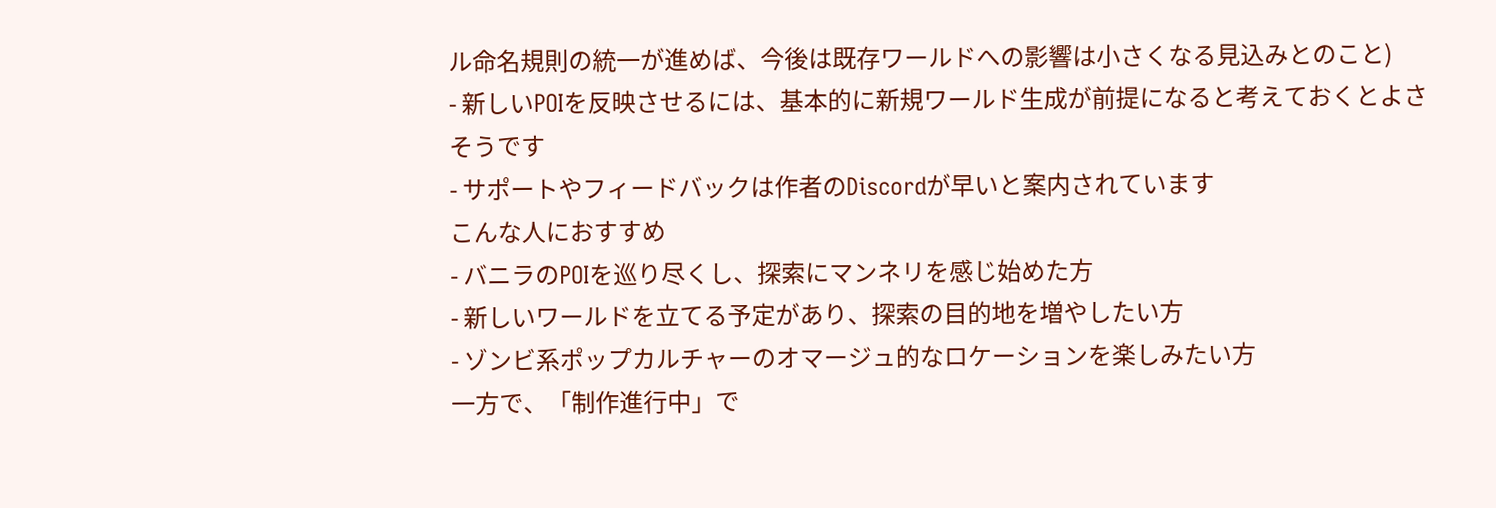ル命名規則の統一が進めば、今後は既存ワールドへの影響は小さくなる見込みとのこと)
- 新しいPOIを反映させるには、基本的に新規ワールド生成が前提になると考えておくとよさそうです
- サポートやフィードバックは作者のDiscordが早いと案内されています
こんな人におすすめ
- バニラのPOIを巡り尽くし、探索にマンネリを感じ始めた方
- 新しいワールドを立てる予定があり、探索の目的地を増やしたい方
- ゾンビ系ポップカルチャーのオマージュ的なロケーションを楽しみたい方
一方で、「制作進行中」で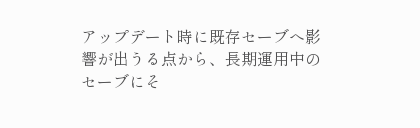アップデート時に既存セーブへ影響が出うる点から、長期運用中のセーブにそ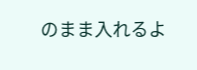のまま入れるよ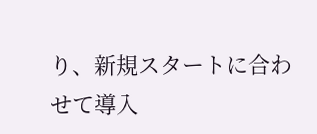り、新規スタートに合わせて導入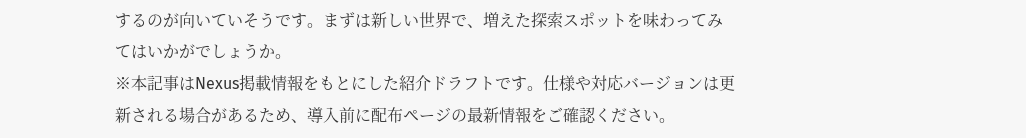するのが向いていそうです。まずは新しい世界で、増えた探索スポットを味わってみてはいかがでしょうか。
※本記事はNexus掲載情報をもとにした紹介ドラフトです。仕様や対応バージョンは更新される場合があるため、導入前に配布ページの最新情報をご確認ください。